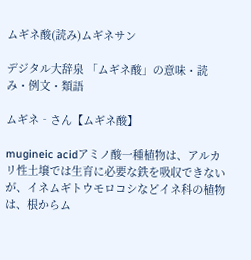ムギネ酸(読み)ムギネサン

デジタル大辞泉 「ムギネ酸」の意味・読み・例文・類語

ムギネ‐さん【ムギネ酸】

mugineic acidアミノ酸一種植物は、アルカリ性土壌では生育に必要な鉄を吸収できないが、イネムギトウモロコシなどイネ科の植物は、根からム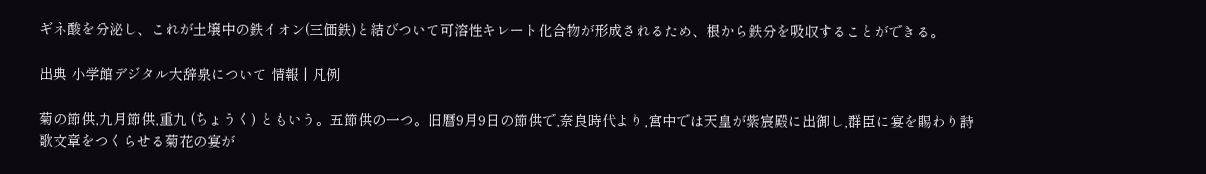ギネ酸を分泌し、これが土壌中の鉄イオン(三価鉄)と結びついて可溶性キレート化合物が形成されるため、根から鉄分を吸収することができる。

出典 小学館デジタル大辞泉について 情報 | 凡例

菊の節供,九月節供,重九 (ちょうく) ともいう。五節供の一つ。旧暦9月9日の節供で,奈良時代より,宮中では天皇が紫宸殿に出御し,群臣に宴を賜わり詩歌文章をつくらせる菊花の宴が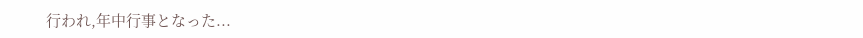行われ,年中行事となった...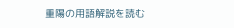重陽の用語解説を読む